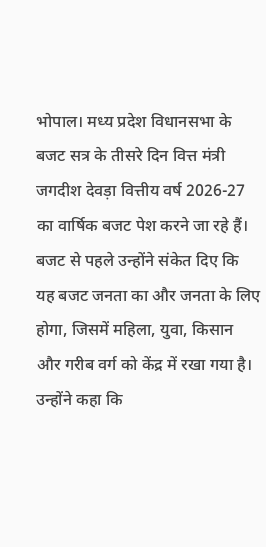भोपाल। मध्य प्रदेश विधानसभा के बजट सत्र के तीसरे दिन वित्त मंत्री जगदीश देवड़ा वित्तीय वर्ष 2026-27 का वार्षिक बजट पेश करने जा रहे हैं। बजट से पहले उन्होंने संकेत दिए कि यह बजट जनता का और जनता के लिए होगा, जिसमें महिला, युवा, किसान और गरीब वर्ग को केंद्र में रखा गया है। उन्होंने कहा कि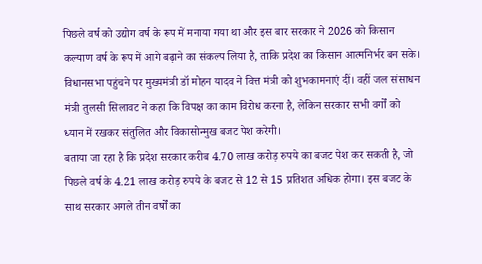पिछले वर्ष को उद्योग वर्ष के रूप में मनाया गया था और इस बार सरकार ने 2026 को किसान कल्याण वर्ष के रूप में आगे बढ़ाने का संकल्प लिया है, ताकि प्रदेश का किसान आत्मनिर्भर बन सके।
विधानसभा पहुंचने पर मुख्यमंत्री डॉ मोहन यादव ने वित्त मंत्री को शुभकामनाएं दीं। वहीं जल संसाधन मंत्री तुलसी सिलावट ने कहा कि विपक्ष का काम विरोध करना है, लेकिन सरकार सभी वर्गों को ध्यान में रखकर संतुलित और विकासोन्मुख बजट पेश करेगी।
बताया जा रहा है कि प्रदेश सरकार करीब 4.70 लाख करोड़ रुपये का बजट पेश कर सकती है, जो पिछले वर्ष के 4.21 लाख करोड़ रुपये के बजट से 12 से 15 प्रतिशत अधिक होगा। इस बजट के साथ सरकार अगले तीन वर्षों का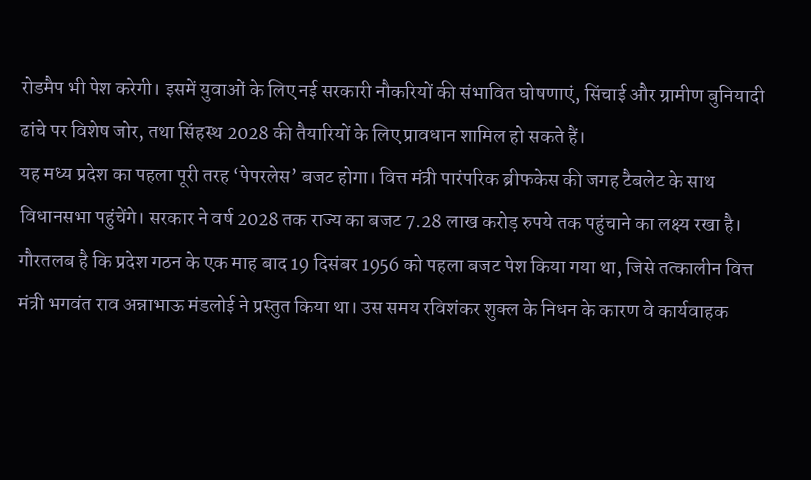रोडमैप भी पेश करेगी। इसमें युवाओं के लिए नई सरकारी नौकरियों की संभावित घोषणाएं, सिंचाई और ग्रामीण बुनियादी ढांचे पर विशेष जोर, तथा सिंहस्थ 2028 की तैयारियों के लिए प्रावधान शामिल हो सकते हैं।
यह मध्य प्रदेश का पहला पूरी तरह ‘पेपरलेस’ बजट होगा। वित्त मंत्री पारंपरिक ब्रीफकेस की जगह टैबलेट के साथ विधानसभा पहुंचेंगे। सरकार ने वर्ष 2028 तक राज्य का बजट 7.28 लाख करोड़ रुपये तक पहुंचाने का लक्ष्य रखा है।
गौरतलब है कि प्रदेश गठन के एक माह बाद 19 दिसंबर 1956 को पहला बजट पेश किया गया था, जिसे तत्कालीन वित्त मंत्री भगवंत राव अन्नाभाऊ मंडलोई ने प्रस्तुत किया था। उस समय रविशंकर शुक्ल के निधन के कारण वे कार्यवाहक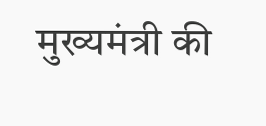मुख्यमंत्री की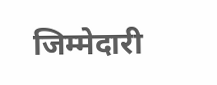जिम्मेदारी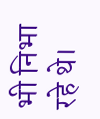भी निभा रहे थे।